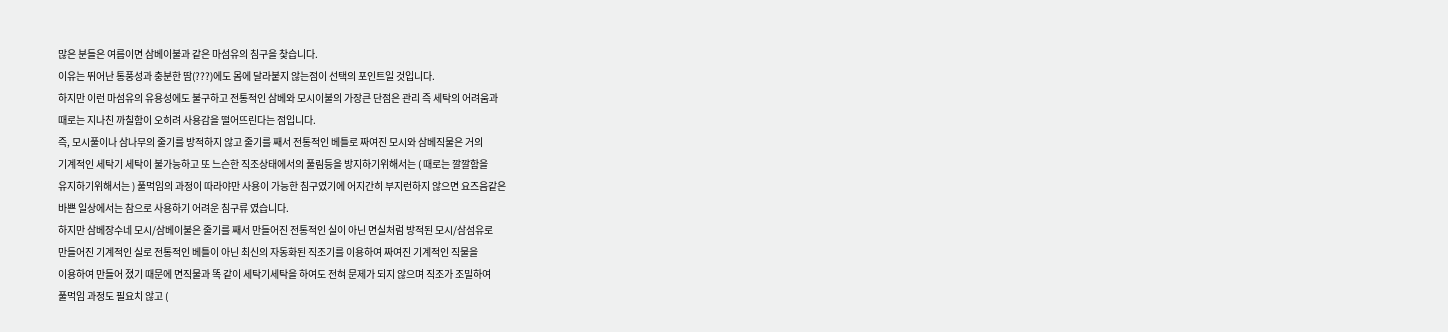많은 분들은 여름이면 삼베이불과 같은 마섬유의 침구을 찿습니다.
이유는 뛰어난 통풍성과 충분한 땀(???)에도 몸에 달라붙지 않는점이 선택의 포인트일 것입니다.
하지만 이런 마섬유의 유용성에도 불구하고 전통적인 삼베와 모시이불의 가장큰 단점은 관리 즉 세탁의 어려움과
때로는 지나친 까칠함이 오히려 사용감을 떨어뜨린다는 점입니다.
즉, 모시풀이나 삼나무의 줄기를 방적하지 않고 줄기를 째서 전통적인 베틀로 짜여진 모시와 삼베직물은 거의
기계적인 세탁기 세탁이 불가능하고 또 느슨한 직조상태에서의 풀림등을 방지하기위해서는 ( 때로는 깔깔함을
유지하기위해서는 ) 풀먹임의 과정이 따라야만 사용이 가능한 침구였기에 어지간히 부지런하지 않으면 요즈음같은
바쁜 일상에서는 참으로 사용하기 어려운 침구류 였습니다.
하지만 삼베장수네 모시/삼베이불은 줄기를 째서 만들어진 전통적인 실이 아닌 면실처럼 방적된 모시/삼섬유로
만들어진 기계적인 실로 전통적인 베틀이 아닌 최신의 자동화된 직조기를 이용하여 짜여진 기계적인 직물을
이용하여 만들어 졌기 때문에 면직물과 똑 같이 세탁기세탁을 하여도 전혀 문제가 되지 않으며 직조가 조밀하여
풀먹임 과정도 필요치 않고 (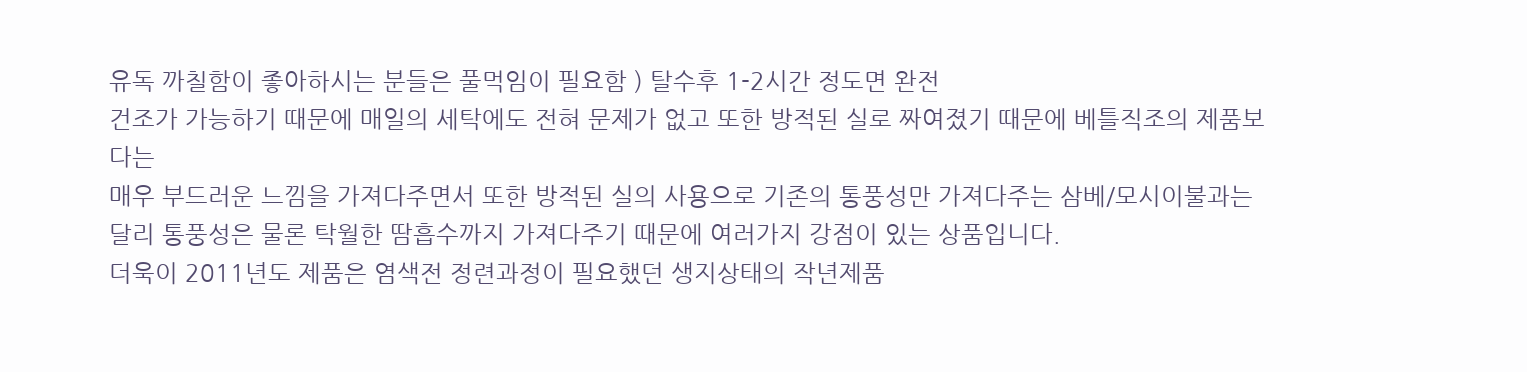유독 까칠함이 좋아하시는 분들은 풀먹임이 필요함 ) 탈수후 1-2시간 정도면 완전
건조가 가능하기 때문에 매일의 세탁에도 전혀 문제가 없고 또한 방적된 실로 짜여졌기 때문에 베틀직조의 제품보다는
매우 부드러운 느낌을 가져다주면서 또한 방적된 실의 사용으로 기존의 통풍성만 가져다주는 삼베/모시이불과는
달리 통풍성은 물론 탁월한 땀흡수까지 가져다주기 때문에 여러가지 강점이 있는 상품입니다.
더욱이 2011년도 제품은 염색전 정련과정이 필요했던 생지상태의 작년제품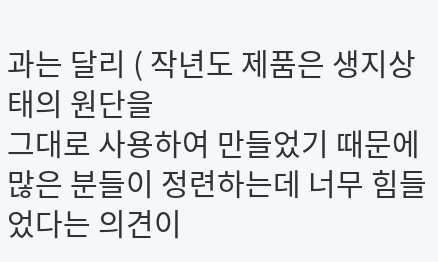과는 달리 ( 작년도 제품은 생지상태의 원단을
그대로 사용하여 만들었기 때문에 많은 분들이 정련하는데 너무 힘들었다는 의견이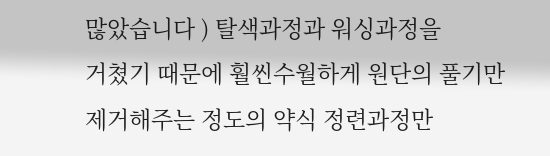많았습니다 ) 탈색과정과 워싱과정을
거쳤기 때문에 훨씬수월하게 원단의 풀기만 제거해주는 정도의 약식 정련과정만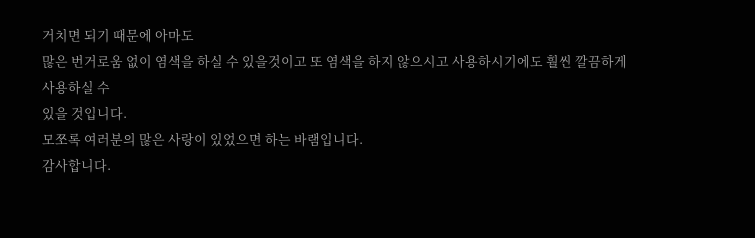거치면 되기 때문에 아마도
많은 번거로움 없이 염색을 하실 수 있을것이고 또 염색을 하지 않으시고 사용하시기에도 훨씬 깔끔하게 사용하실 수
있을 것입니다.
모쪼록 여러분의 많은 사랑이 있었으면 하는 바램입니다.
감사합니다.